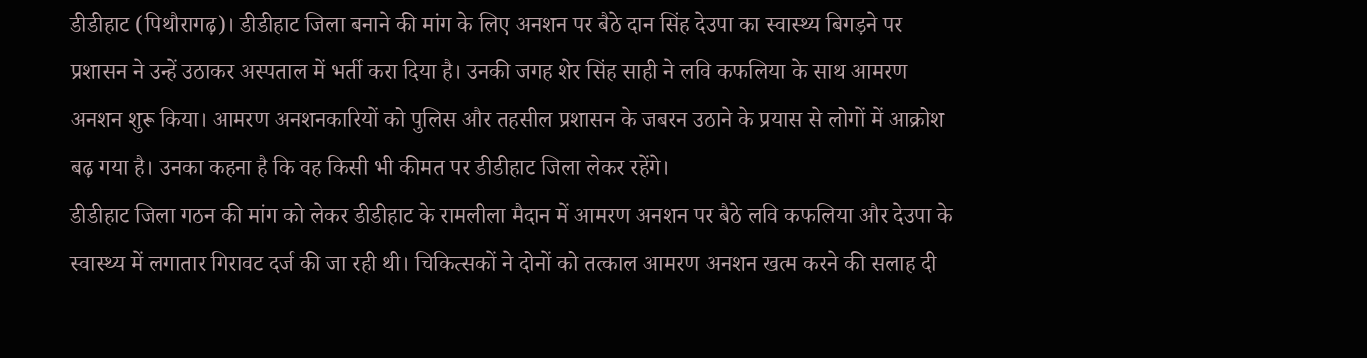डीडीहाट (पिथौरागढ़)। डीडीहाट जिला बनाने की मांग के लिए अनशन पर बैठे दान सिंह देउपा का स्वास्थ्य बिगड़ने पर प्रशासन ने उन्हें उठाकर अस्पताल में भर्ती करा दिया है। उनकी जगह शेर सिंह साही ने लवि कफलिया के साथ आमरण अनशन शुरू किया। आमरण अनशनकारियों को पुलिस और तहसील प्रशासन के जबरन उठाने के प्रयास से लोगों में आक्रोश बढ़ गया है। उनका कहना है कि वह किसी भी कीमत पर डीडीहाट जिला लेकर रहेंगे।
डीडीहाट जिला गठन की मांग को लेकर डीडीहाट के रामलीला मैदान में आमरण अनशन पर बैठे लवि कफलिया और देउपा के स्वास्थ्य में लगातार गिरावट दर्ज की जा रही थी। चिकित्सकों ने दोनों को तत्काल आमरण अनशन खत्म करने की सलाह दी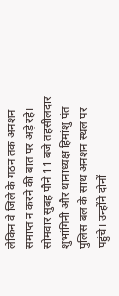लेकिन वे जिले के गठन तक अनशन समाप्त न करने की बात पर अड़े रहे।
सोमवार सुबह पौने 11 बजे तहसीलदार शुभांगिनी और थानाध्यक्ष हिमांशु पंत पुलिस बल के साथ अनशन स्थल पर पहुंचे। उन्होंने दोनों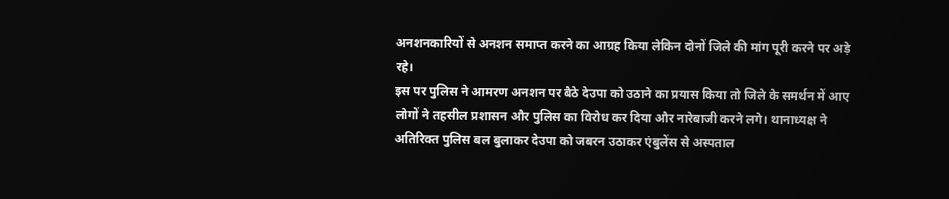अनशनकारियों से अनशन समाप्त करने का आग्रह किया लेकिन दोनों जिले की मांग पूरी करने पर अड़े रहे।
इस पर पुलिस ने आमरण अनशन पर बैठे देउपा को उठाने का प्रयास किया तो जिले के समर्थन में आए लोगों ने तहसील प्रशासन और पुलिस का विरोध कर दिया और नारेबाजी करने लगे। थानाध्यक्ष ने अतिरिक्त पुलिस बल बुलाकर देउपा को जबरन उठाकर एंबुलेंस से अस्पताल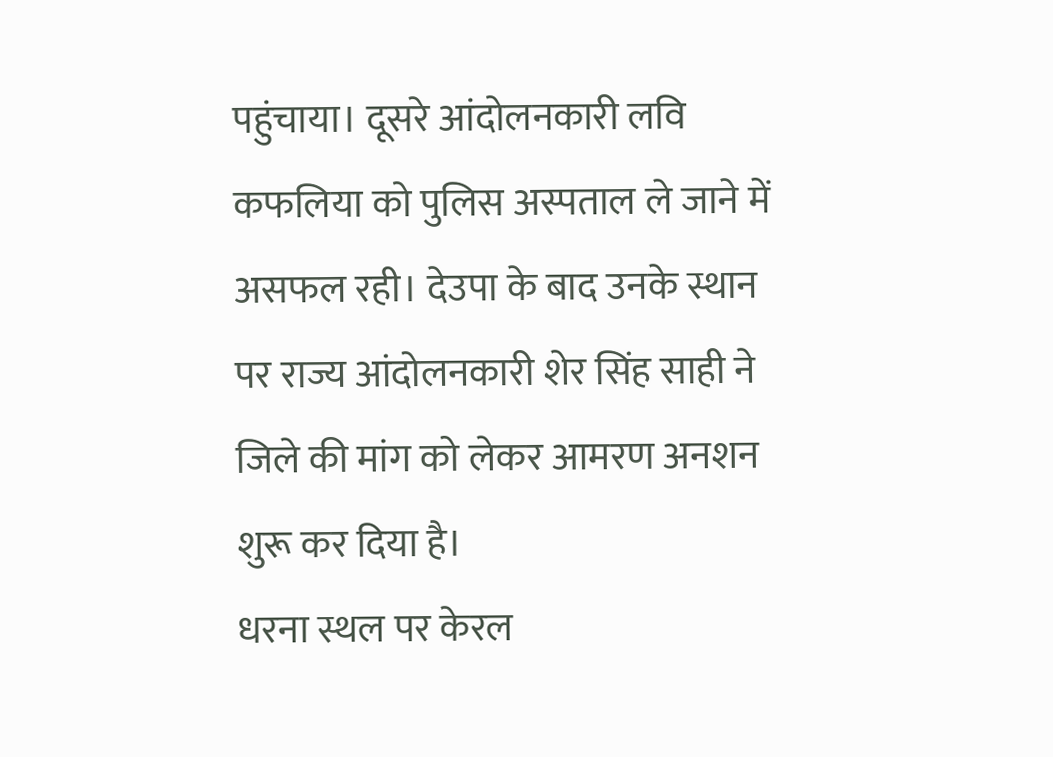पहुंचाया। दूसरे आंदोलनकारी लवि कफलिया को पुलिस अस्पताल ले जाने में असफल रही। देउपा के बाद उनके स्थान पर राज्य आंदोलनकारी शेर सिंह साही ने जिले की मांग को लेकर आमरण अनशन शुरू कर दिया है।
धरना स्थल पर केरल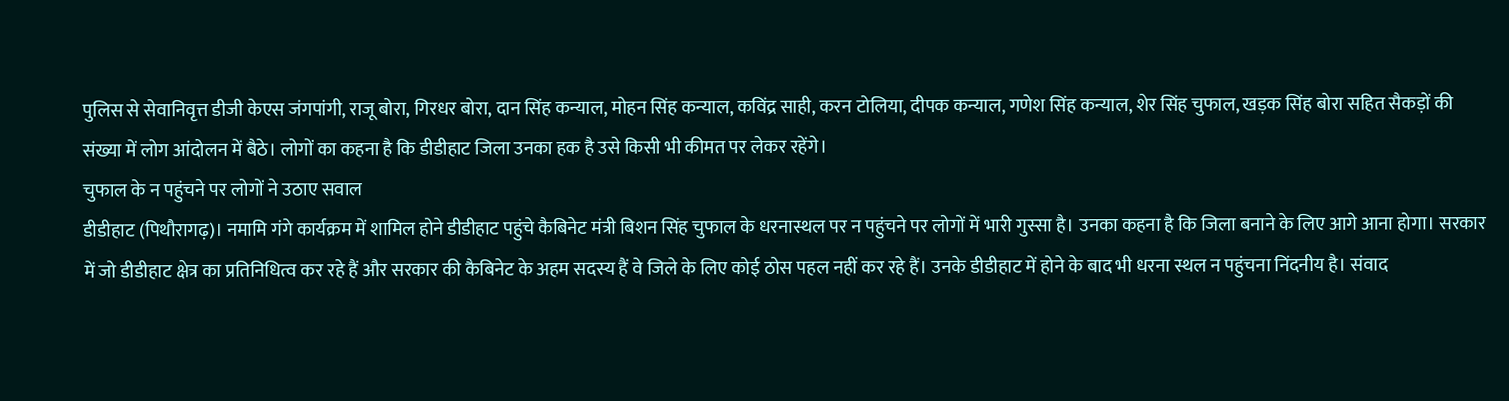पुलिस से सेवानिवृत्त डीजी केएस जंगपांगी, राजू बोरा, गिरधर बोरा, दान सिंह कन्याल, मोहन सिंह कन्याल, कविंद्र साही, करन टोलिया, दीपक कन्याल, गणेश सिंह कन्याल, शेर सिंह चुफाल, खड़क सिंह बोरा सहित सैकड़ों की संख्या में लोग आंदोलन में बैठे। लोगों का कहना है कि डीडीहाट जिला उनका हक है उसे किसी भी कीमत पर लेकर रहेंगे।
चुफाल के न पहुंचने पर लोगों ने उठाए सवाल
डीडीहाट (पिथौरागढ़)। नमामि गंगे कार्यक्रम में शामिल होने डीडीहाट पहुंचे कैबिनेट मंत्री बिशन सिंह चुफाल के धरनास्थल पर न पहुंचने पर लोगों में भारी गुस्सा है। उनका कहना है कि जिला बनाने के लिए आगे आना होगा। सरकार में जो डीडीहाट क्षेत्र का प्रतिनिधित्व कर रहे हैं और सरकार की कैबिनेट के अहम सदस्य हैं वे जिले के लिए कोई ठोस पहल नहीं कर रहे हैं। उनके डीडीहाट में होने के बाद भी धरना स्थल न पहुंचना निंदनीय है। संवाद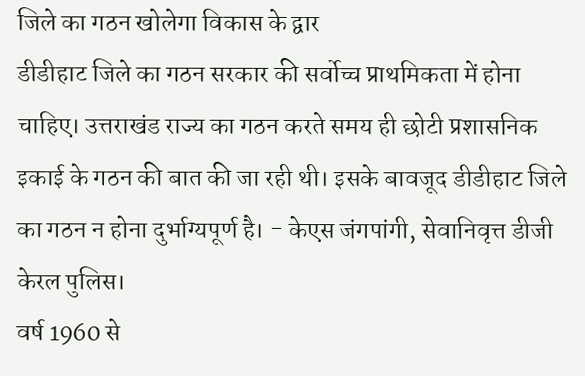जिले का गठन खोलेगा विकास के द्वार
डीडीहाट जिले का गठन सरकार की सर्वोच्च प्राथमिकता में होना चाहिए। उत्तराखंड राज्य का गठन करते समय ही छोटी प्रशासनिक इकाई के गठन की बात की जा रही थी। इसके बावजूद डीडीहाट जिले का गठन न होना दुर्भाग्यपूर्ण है। - केएस जंगपांगी, सेवानिवृत्त डीजी केरल पुलिस।
वर्ष 1960 से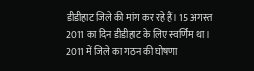डीडीहाट जिले की मांग कर रहे हैं। 15 अगस्त 2011 का दिन डीडीहाट के लिए स्वर्णिम था। 2011 में जिले का गठन की घोषणा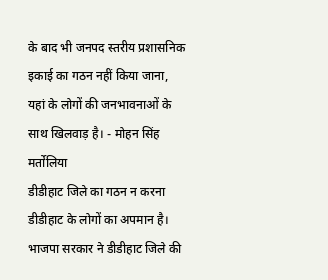के बाद भी जनपद स्तरीय प्रशासनिक इकाई का गठन नहीं किया जाना, यहां के लोगों की जनभावनाओं के साथ खिलवाड़ है। - मोहन सिंह मर्तोलिया
डीडीहाट जिले का गठन न करना डीडीहाट के लोगों का अपमान है। भाजपा सरकार ने डीडीहाट जिले की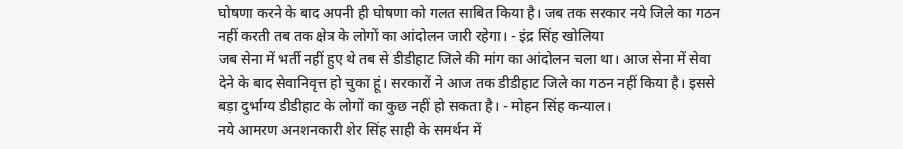घोषणा करने के बाद अपनी ही घोषणा को गलत साबित किया है। जब तक सरकार नये जिले का गठन नहीं करती तब तक क्षेत्र के लोगों का आंदोलन जारी रहेगा। - इंद्र सिंह खोलिया
जब सेना में भर्ती नहीं हुए थे तब से डीडीहाट जिले की मांग का आंदोलन चला था। आज सेना में सेवा देने के बाद सेवानिवृत्त हो चुका हूं। सरकारों ने आज तक डीडीहाट जिले का गठन नहीं किया है। इससे बड़ा दुर्भाग्य डीडीहाट के लोगों का कुछ नहीं हो सकता है। - मोहन सिंह कन्याल।
नये आमरण अनशनकारी शेर सिंह साही के समर्थन में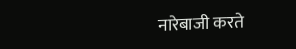नारेबाजी करते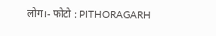लोग।- फोटो : PITHORAGARH